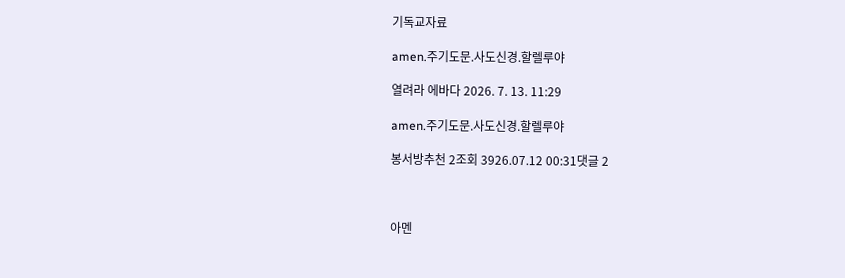기독교자료

amen.주기도문.사도신경.할렐루야

열려라 에바다 2026. 7. 13. 11:29

amen.주기도문.사도신경.할렐루야

봉서방추천 2조회 3926.07.12 00:31댓글 2



아멘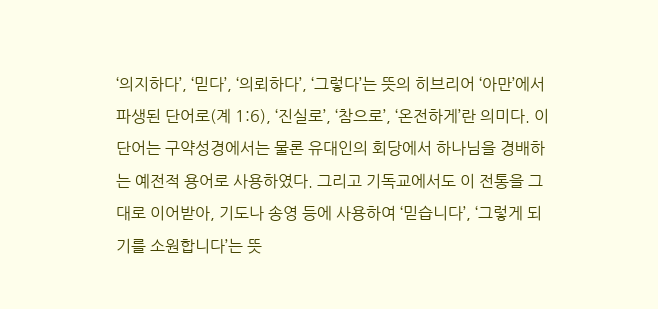‘의지하다’, ‘믿다’, ‘의뢰하다’, ‘그렇다’는 뜻의 히브리어 ‘아만’에서 파생된 단어로(계 1:6), ‘진실로’, ‘참으로’, ‘온전하게’란 의미다. 이 단어는 구약성경에서는 물론 유대인의 회당에서 하나님을 경배하는 예전적 용어로 사용하였다. 그리고 기독교에서도 이 전통을 그대로 이어받아, 기도나 송영 등에 사용하여 ‘믿습니다’, ‘그렇게 되기를 소원합니다’는 뜻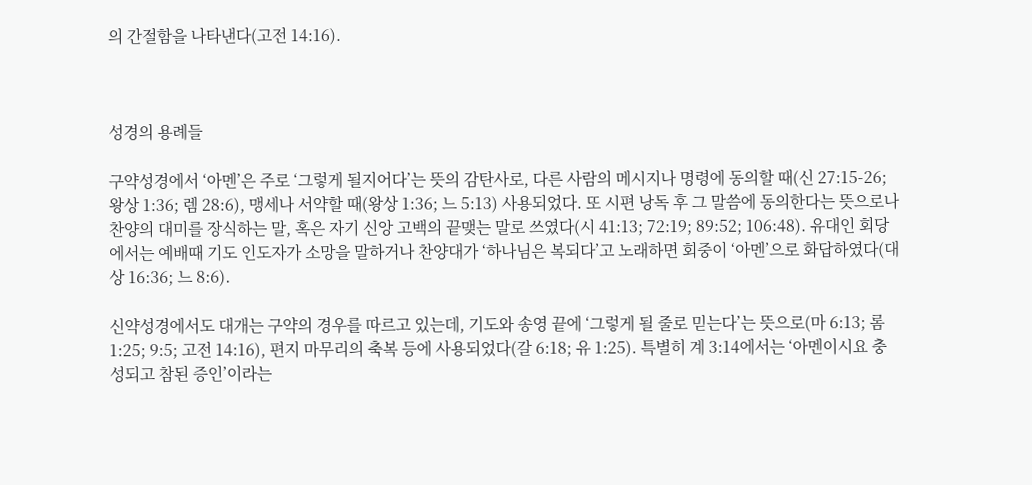의 간절함을 나타낸다(고전 14:16).



성경의 용례들

구약성경에서 ‘아멘’은 주로 ‘그렇게 될지어다’는 뜻의 감탄사로, 다른 사람의 메시지나 명령에 동의할 때(신 27:15-26; 왕상 1:36; 렘 28:6), 맹세나 서약할 때(왕상 1:36; 느 5:13) 사용되었다. 또 시편 낭독 후 그 말씀에 동의한다는 뜻으로나 찬양의 대미를 장식하는 말, 혹은 자기 신앙 고백의 끝맺는 말로 쓰였다(시 41:13; 72:19; 89:52; 106:48). 유대인 회당에서는 예배때 기도 인도자가 소망을 말하거나 찬양대가 ‘하나님은 복되다’고 노래하면 회중이 ‘아멘’으로 화답하였다(대상 16:36; 느 8:6).

신약성경에서도 대개는 구약의 경우를 따르고 있는데, 기도와 송영 끝에 ‘그렇게 될 줄로 믿는다’는 뜻으로(마 6:13; 롬 1:25; 9:5; 고전 14:16), 편지 마무리의 축복 등에 사용되었다(갈 6:18; 유 1:25). 특별히 계 3:14에서는 ‘아멘이시요 충성되고 참된 증인’이라는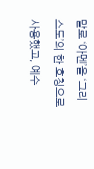말로 ‘아멘’을 ‘그리스도’의 한 호칭으로 사용했고, 예수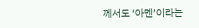께서도 ‘아멘’이라는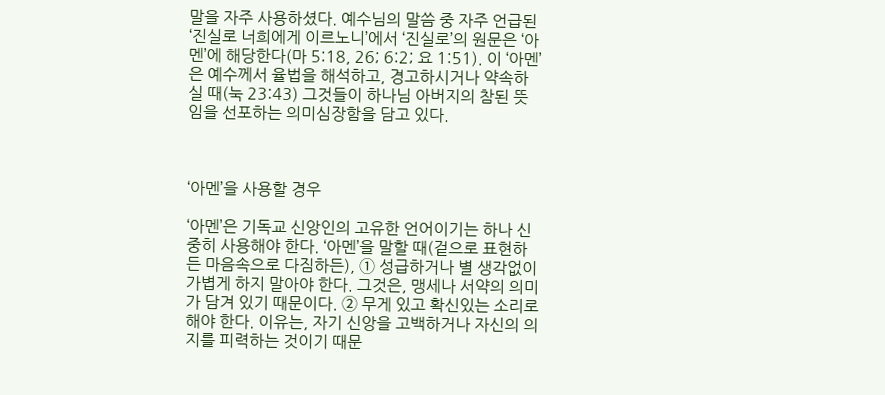말을 자주 사용하셨다. 예수님의 말씀 중 자주 언급된 ‘진실로 너희에게 이르노니’에서 ‘진실로’의 원문은 ‘아멘’에 해당한다(마 5:18, 26; 6:2; 요 1:51). 이 ‘아멘’은 예수께서 율법을 해석하고, 경고하시거나 약속하실 때(눅 23:43) 그것들이 하나님 아버지의 참된 뜻임을 선포하는 의미심장함을 담고 있다.



‘아멘’을 사용할 경우

‘아멘’은 기독교 신앙인의 고유한 언어이기는 하나 신중히 사용해야 한다. ‘아멘’을 말할 때(겉으로 표현하든 마음속으로 다짐하든), ① 성급하거나 별 생각없이 가볍게 하지 말아야 한다. 그것은, 맹세나 서약의 의미가 담겨 있기 때문이다. ② 무게 있고 확신있는 소리로 해야 한다. 이유는, 자기 신앙을 고백하거나 자신의 의지를 피력하는 것이기 때문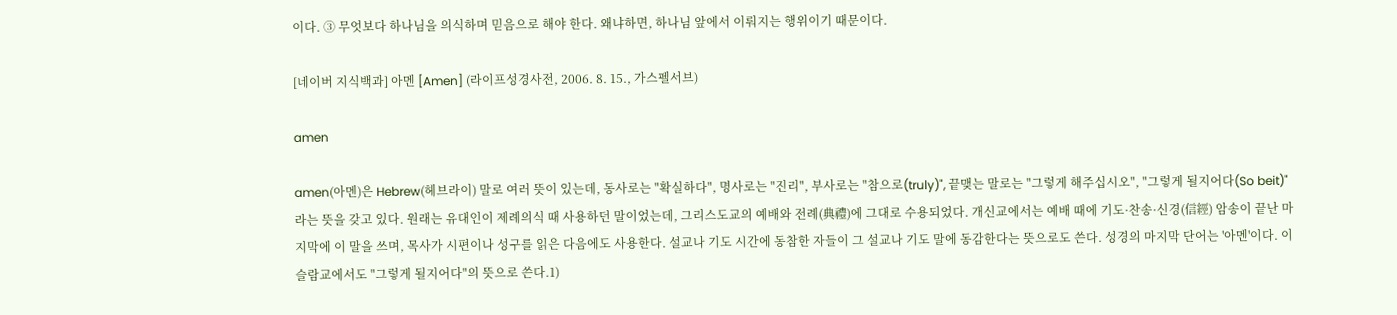이다. ③ 무엇보다 하나님을 의식하며 믿음으로 해야 한다. 왜냐하면, 하나님 앞에서 이뤄지는 행위이기 때문이다.

[네이버 지식백과] 아멘 [Amen] (라이프성경사전, 2006. 8. 15., 가스펠서브)

amen

amen(아멘)은 Hebrew(헤브라이) 말로 여러 뜻이 있는데, 동사로는 "확실하다", 명사로는 "진리", 부사로는 "참으로(truly)", 끝맺는 말로는 "그렇게 해주십시오", "그렇게 될지어다(So beit)"라는 뜻을 갖고 있다. 원래는 유대인이 제례의식 때 사용하던 말이었는데, 그리스도교의 예배와 전례(典禮)에 그대로 수용되었다. 개신교에서는 예배 때에 기도·찬송·신경(信經) 암송이 끝난 마지막에 이 말을 쓰며, 목사가 시편이나 성구를 읽은 다음에도 사용한다. 설교나 기도 시간에 동참한 자들이 그 설교나 기도 말에 동감한다는 뜻으로도 쓴다. 성경의 마지막 단어는 '아멘'이다. 이슬람교에서도 "그렇게 될지어다"의 뜻으로 쓴다.1)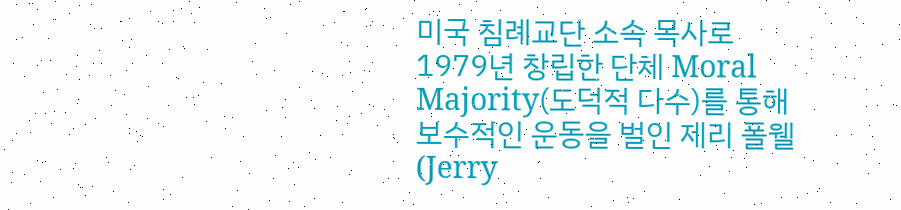미국 침례교단 소속 목사로 1979년 창립한 단체 Moral Majority(도덕적 다수)를 통해 보수적인 운동을 벌인 제리 폴웰(Jerry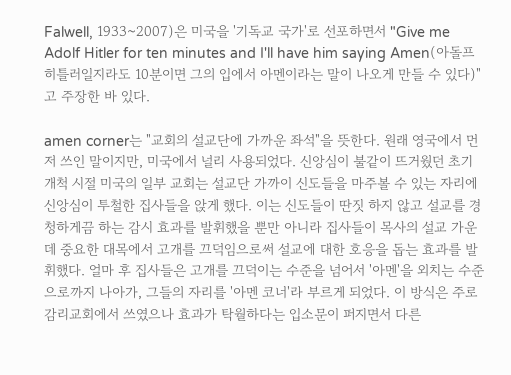Falwell, 1933~2007)은 미국을 '기독교 국가'로 선포하면서 "Give me Adolf Hitler for ten minutes and I'll have him saying Amen(아돌프 히틀러일지라도 10분이면 그의 입에서 아멘이라는 말이 나오게 만들 수 있다)"고 주장한 바 있다.

amen corner는 "교회의 설교단에 가까운 좌석"을 뜻한다. 원래 영국에서 먼저 쓰인 말이지만, 미국에서 널리 사용되었다. 신앙심이 불같이 뜨거웠던 초기 개척 시절 미국의 일부 교회는 설교단 가까이 신도들을 마주볼 수 있는 자리에 신앙심이 투철한 집사들을 앉게 했다. 이는 신도들이 딴짓 하지 않고 설교를 경청하게끔 하는 감시 효과를 발휘했을 뿐만 아니라 집사들이 목사의 설교 가운데 중요한 대목에서 고개를 끄덕임으로써 설교에 대한 호응을 돕는 효과를 발휘했다. 얼마 후 집사들은 고개를 끄덕이는 수준을 넘어서 '아멘'을 외치는 수준으로까지 나아가, 그들의 자리를 '아멘 코너'라 부르게 되었다. 이 방식은 주로 감리교회에서 쓰였으나 효과가 탁월하다는 입소문이 퍼지면서 다른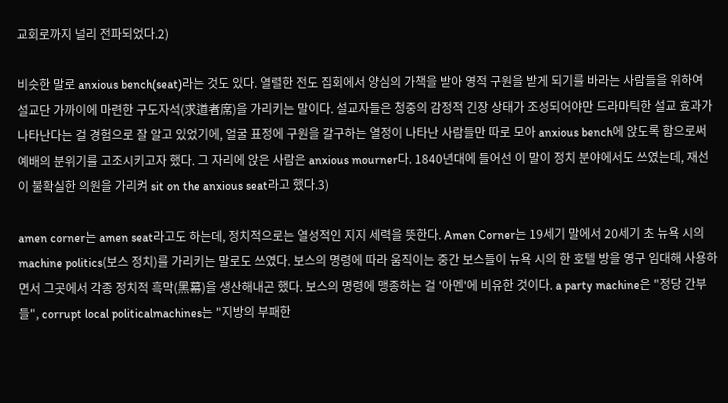교회로까지 널리 전파되었다.2)

비슷한 말로 anxious bench(seat)라는 것도 있다. 열렬한 전도 집회에서 양심의 가책을 받아 영적 구원을 받게 되기를 바라는 사람들을 위하여 설교단 가까이에 마련한 구도자석(求道者席)을 가리키는 말이다. 설교자들은 청중의 감정적 긴장 상태가 조성되어야만 드라마틱한 설교 효과가 나타난다는 걸 경험으로 잘 알고 있었기에, 얼굴 표정에 구원을 갈구하는 열정이 나타난 사람들만 따로 모아 anxious bench에 앉도록 함으로써 예배의 분위기를 고조시키고자 했다. 그 자리에 앉은 사람은 anxious mourner다. 1840년대에 들어선 이 말이 정치 분야에서도 쓰였는데, 재선이 불확실한 의원을 가리켜 sit on the anxious seat라고 했다.3)

amen corner는 amen seat라고도 하는데, 정치적으로는 열성적인 지지 세력을 뜻한다. Amen Corner는 19세기 말에서 20세기 초 뉴욕 시의 machine politics(보스 정치)를 가리키는 말로도 쓰였다. 보스의 명령에 따라 움직이는 중간 보스들이 뉴욕 시의 한 호텔 방을 영구 임대해 사용하면서 그곳에서 각종 정치적 흑막(黑幕)을 생산해내곤 했다. 보스의 명령에 맹종하는 걸 '아멘'에 비유한 것이다. a party machine은 "정당 간부들", corrupt local politicalmachines는 "지방의 부패한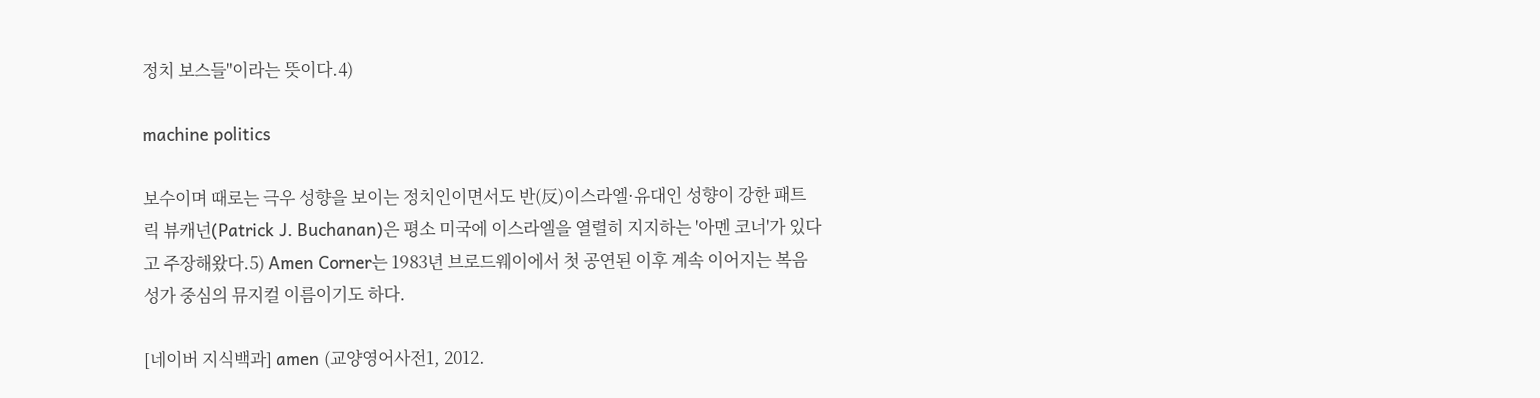정치 보스들"이라는 뜻이다.4)

machine politics

보수이며 때로는 극우 성향을 보이는 정치인이면서도 반(反)이스라엘·유대인 성향이 강한 패트릭 뷰캐넌(Patrick J. Buchanan)은 평소 미국에 이스라엘을 열렬히 지지하는 '아멘 코너'가 있다고 주장해왔다.5) Amen Corner는 1983년 브로드웨이에서 첫 공연된 이후 계속 이어지는 복음성가 중심의 뮤지컬 이름이기도 하다.

[네이버 지식백과] amen (교양영어사전1, 2012.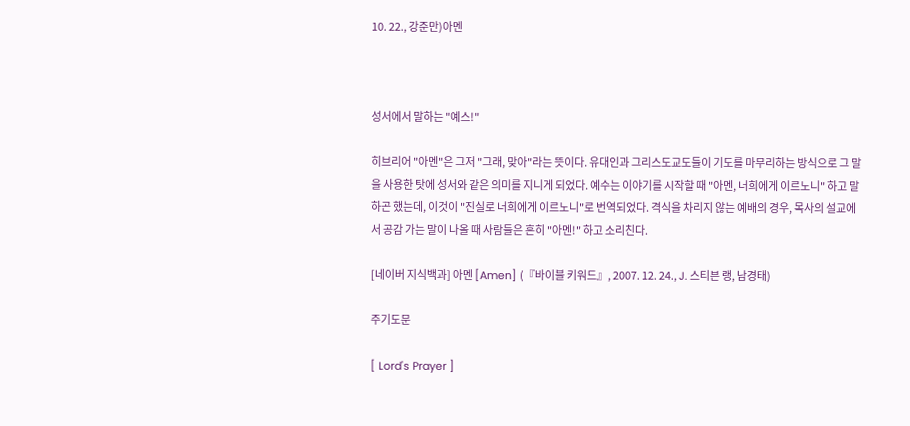10. 22., 강준만)아멘



성서에서 말하는 "예스!"

히브리어 "아멘"은 그저 "그래, 맞아"라는 뜻이다. 유대인과 그리스도교도들이 기도를 마무리하는 방식으로 그 말을 사용한 탓에 성서와 같은 의미를 지니게 되었다. 예수는 이야기를 시작할 때 "아멘, 너희에게 이르노니" 하고 말하곤 했는데, 이것이 "진실로 너희에게 이르노니"로 번역되었다. 격식을 차리지 않는 예배의 경우, 목사의 설교에서 공감 가는 말이 나올 때 사람들은 흔히 "아멘!" 하고 소리친다.

[네이버 지식백과] 아멘 [Amen] (『바이블 키워드』, 2007. 12. 24., J. 스티븐 랭, 남경태)

주기도문

[ Lord's Prayer ]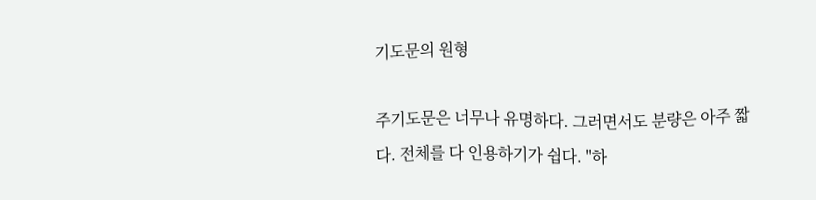기도문의 원형

주기도문은 너무나 유명하다. 그러면서도 분량은 아주 짧다. 전체를 다 인용하기가 쉽다. "하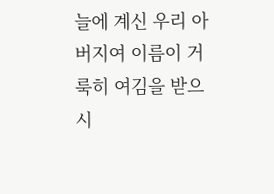늘에 계신 우리 아버지여 이름이 거룩히 여김을 받으시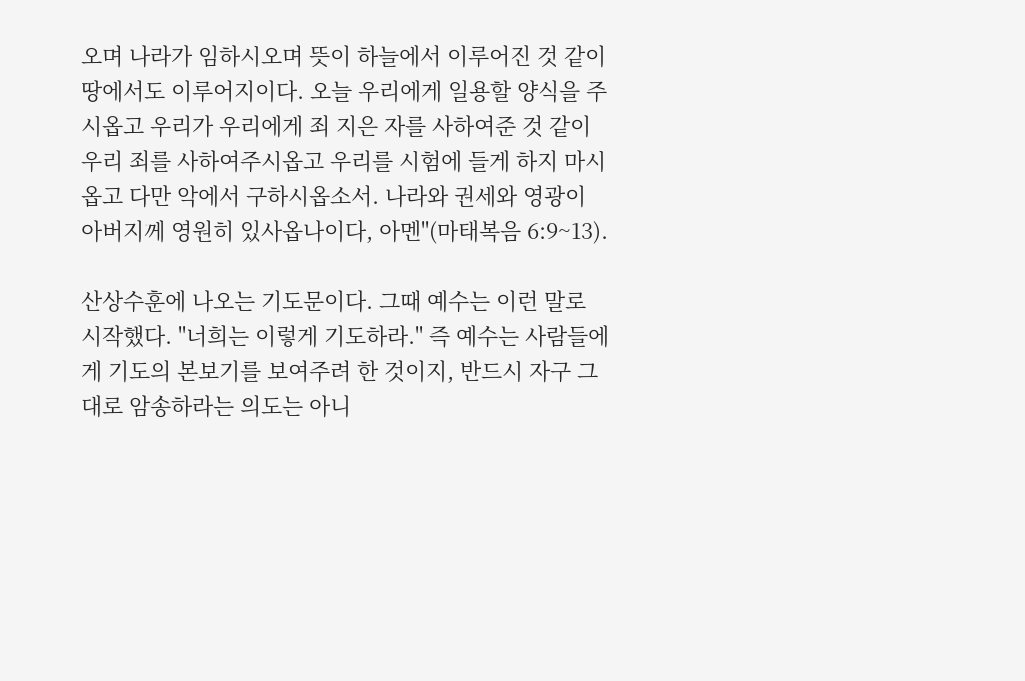오며 나라가 임하시오며 뜻이 하늘에서 이루어진 것 같이 땅에서도 이루어지이다. 오늘 우리에게 일용할 양식을 주시옵고 우리가 우리에게 죄 지은 자를 사하여준 것 같이 우리 죄를 사하여주시옵고 우리를 시험에 들게 하지 마시옵고 다만 악에서 구하시옵소서. 나라와 권세와 영광이 아버지께 영원히 있사옵나이다, 아멘"(마태복음 6:9~13).

산상수훈에 나오는 기도문이다. 그때 예수는 이런 말로 시작했다. "너희는 이렇게 기도하라." 즉 예수는 사람들에게 기도의 본보기를 보여주려 한 것이지, 반드시 자구 그대로 암송하라는 의도는 아니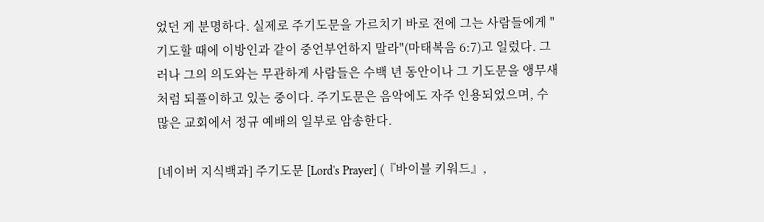었던 게 분명하다. 실제로 주기도문을 가르치기 바로 전에 그는 사람들에게 "기도할 때에 이방인과 같이 중언부언하지 말라"(마태복음 6:7)고 일렀다. 그러나 그의 의도와는 무관하게 사람들은 수백 년 동안이나 그 기도문을 앵무새처럼 되풀이하고 있는 중이다. 주기도문은 음악에도 자주 인용되었으며, 수많은 교회에서 정규 예배의 일부로 암송한다.

[네이버 지식백과] 주기도문 [Lord's Prayer] (『바이블 키워드』,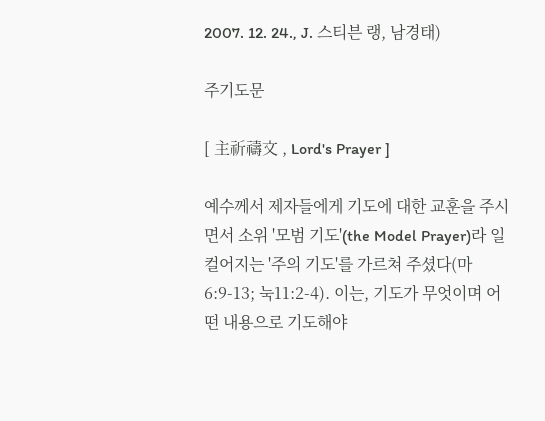2007. 12. 24., J. 스티븐 랭, 남경태)

주기도문

[ 主祈禱文 , Lord's Prayer ]

예수께서 제자들에게 기도에 대한 교훈을 주시면서 소위 '모범 기도'(the Model Prayer)라 일컬어지는 '주의 기도'를 가르쳐 주셨다(마6:9-13; 눅11:2-4). 이는, 기도가 무엇이며 어떤 내용으로 기도해야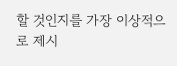할 것인지를 가장 이상적으로 제시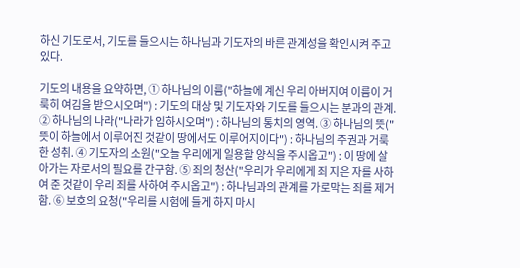하신 기도로서, 기도를 들으시는 하나님과 기도자의 바른 관계성을 확인시켜 주고 있다.

기도의 내용을 요약하면, ① 하나님의 이름("하늘에 계신 우리 아버지여 이름이 거룩히 여김을 받으시오며") : 기도의 대상 및 기도자와 기도를 들으시는 분과의 관계. ② 하나님의 나라("나라가 임하시오며") : 하나님의 통치의 영역. ③ 하나님의 뜻("뜻이 하늘에서 이루어진 것같이 땅에서도 이루어지이다") : 하나님의 주권과 거룩한 성취. ④ 기도자의 소원("오늘 우리에게 일용할 양식을 주시옵고") : 이 땅에 살아가는 자로서의 필요를 간구함. ⑤ 죄의 청산("우리가 우리에게 죄 지은 자를 사하여 준 것같이 우리 죄를 사하여 주시옵고") : 하나님과의 관계를 가로막는 죄를 제거함. ⑥ 보호의 요청("우리를 시험에 들게 하지 마시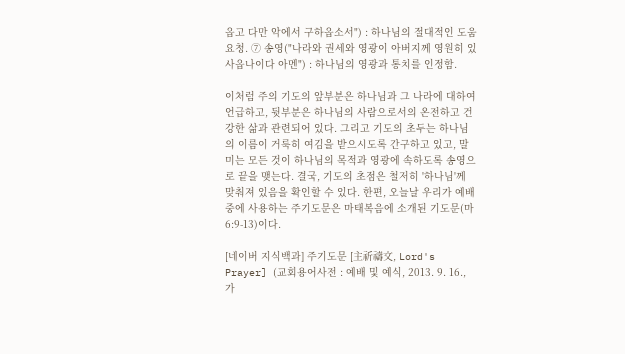옵고 다만 악에서 구하옵소서") : 하나님의 절대적인 도움 요청. ⑦ 송영("나라와 권세와 영광이 아버지께 영원히 있사옵나이다 아멘") : 하나님의 영광과 통치를 인정함.

이처럼 주의 기도의 앞부분은 하나님과 그 나라에 대하여 언급하고, 뒷부분은 하나님의 사람으로서의 온전하고 건강한 삶과 관련되어 있다. 그리고 기도의 초두는 하나님의 이름이 거룩히 여김을 받으시도록 간구하고 있고, 말미는 모든 것이 하나님의 목적과 영광에 속하도록 송영으로 끝을 맺는다. 결국, 기도의 초점은 철저히 '하나님'께 맞춰져 있음을 확인할 수 있다. 한편, 오늘날 우리가 예배 중에 사용하는 주기도문은 마태복음에 소개된 기도문(마6:9-13)이다.

[네이버 지식백과] 주기도문 [主祈禱文, Lord's Prayer] (교회용어사전 : 예배 및 예식, 2013. 9. 16., 가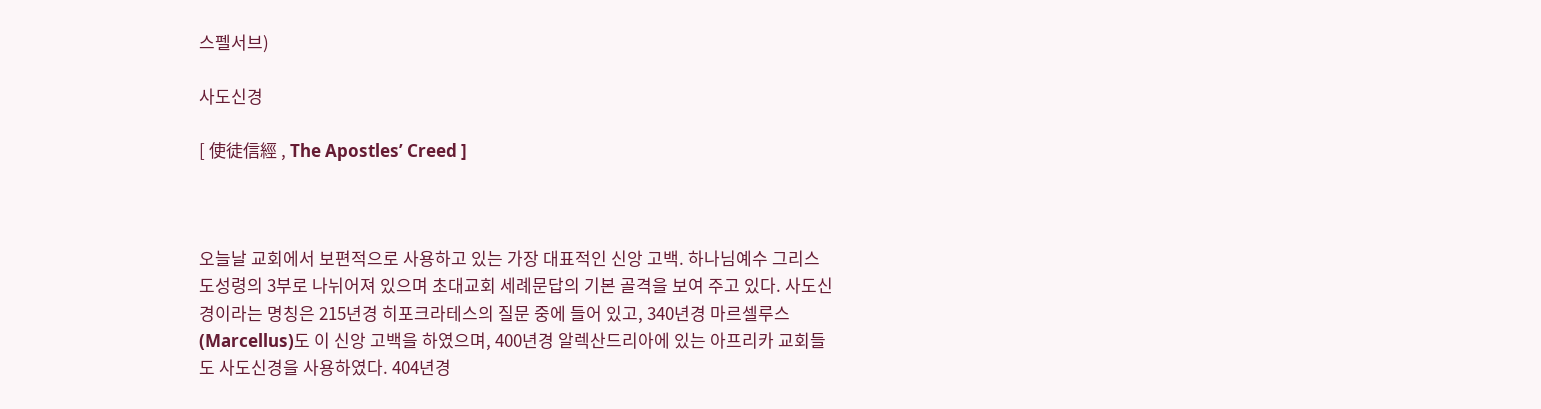스펠서브)

사도신경

[ 使徒信經 , The Apostles’ Creed ]



오늘날 교회에서 보편적으로 사용하고 있는 가장 대표적인 신앙 고백. 하나님예수 그리스도성령의 3부로 나뉘어져 있으며 초대교회 세례문답의 기본 골격을 보여 주고 있다. 사도신경이라는 명칭은 215년경 히포크라테스의 질문 중에 들어 있고, 340년경 마르셀루스(Marcellus)도 이 신앙 고백을 하였으며, 400년경 알렉산드리아에 있는 아프리카 교회들도 사도신경을 사용하였다. 404년경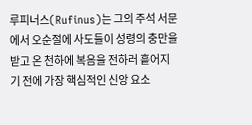루피너스(Rufinus)는 그의 주석 서문에서 오순절에 사도들이 성령의 충만을 받고 온 천하에 복음을 전하러 흩어지기 전에 가장 핵심적인 신앙 요소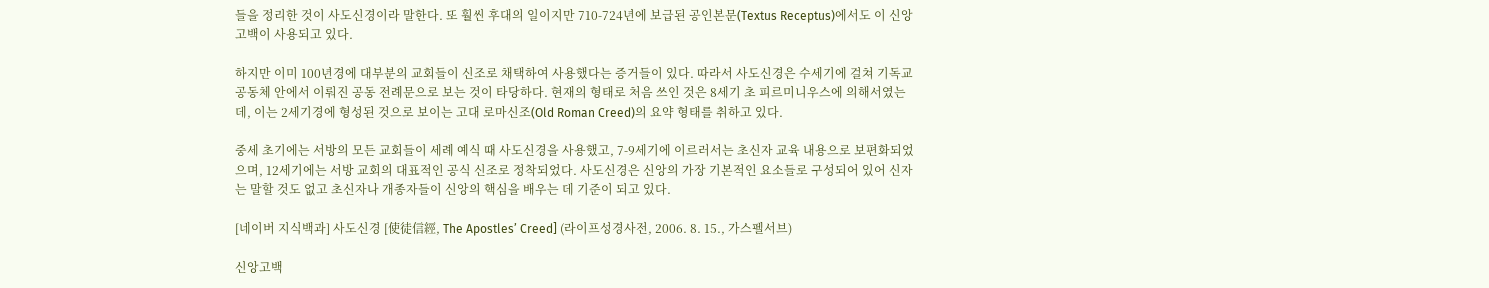들을 정리한 것이 사도신경이라 말한다. 또 훨씬 후대의 일이지만 710-724년에 보급된 공인본문(Textus Receptus)에서도 이 신앙 고백이 사용되고 있다.

하지만 이미 100년경에 대부분의 교회들이 신조로 채택하여 사용했다는 증거들이 있다. 따라서 사도신경은 수세기에 걸쳐 기독교 공동체 안에서 이뤄진 공동 전례문으로 보는 것이 타당하다. 현재의 형태로 처음 쓰인 것은 8세기 초 피르미니우스에 의해서였는데, 이는 2세기경에 형성된 것으로 보이는 고대 로마신조(Old Roman Creed)의 요약 형태를 취하고 있다.

중세 초기에는 서방의 모든 교회들이 세례 예식 때 사도신경을 사용했고, 7-9세기에 이르러서는 초신자 교육 내용으로 보편화되었으며, 12세기에는 서방 교회의 대표적인 공식 신조로 정착되었다. 사도신경은 신앙의 가장 기본적인 요소들로 구성되어 있어 신자는 말할 것도 없고 초신자나 개종자들이 신앙의 핵심을 배우는 데 기준이 되고 있다.

[네이버 지식백과] 사도신경 [使徒信經, The Apostles’ Creed] (라이프성경사전, 2006. 8. 15., 가스펠서브)

신앙고백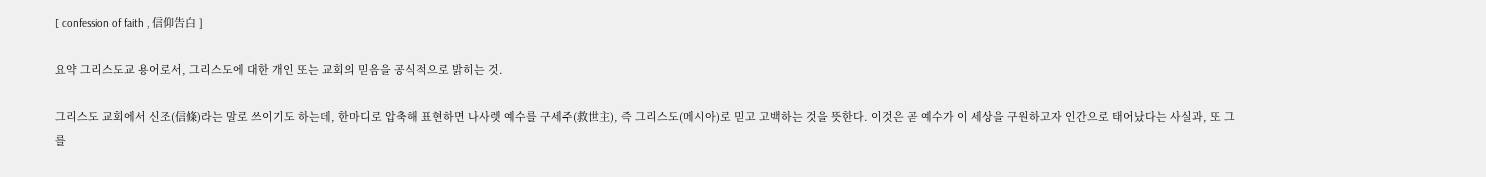[ confession of faith , 信仰告白 ]

요약 그리스도교 용어로서, 그리스도에 대한 개인 또는 교회의 믿음을 공식적으로 밝히는 것.

그리스도 교회에서 신조(信條)라는 말로 쓰이기도 하는데, 한마디로 압축해 표현하면 나사렛 예수를 구세주(救世主), 즉 그리스도(메시아)로 믿고 고백하는 것을 뜻한다. 이것은 곧 예수가 이 세상을 구원하고자 인간으로 태어났다는 사실과, 또 그를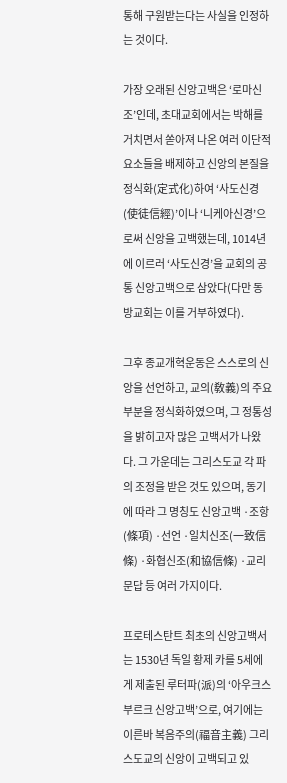통해 구원받는다는 사실을 인정하는 것이다.

가장 오래된 신앙고백은 ‘로마신조’인데, 초대교회에서는 박해를 거치면서 쏟아져 나온 여러 이단적 요소들을 배제하고 신앙의 본질을 정식화(定式化)하여 ‘사도신경(使徒信經)’이나 ‘니케아신경’으로써 신앙을 고백했는데, 1014년에 이르러 ‘사도신경’을 교회의 공통 신앙고백으로 삼았다(다만 동방교회는 이를 거부하였다).

그후 종교개혁운동은 스스로의 신앙을 선언하고, 교의(敎義)의 주요 부분을 정식화하였으며, 그 정통성을 밝히고자 많은 고백서가 나왔다. 그 가운데는 그리스도교 각 파의 조정을 받은 것도 있으며, 동기에 따라 그 명칭도 신앙고백 ·조항(條項) ·선언 ·일치신조(一致信條) ·화협신조(和協信條) ·교리문답 등 여러 가지이다.

프로테스탄트 최초의 신앙고백서는 1530년 독일 황제 카를 5세에게 제출된 루터파(派)의 ‘아우크스부르크 신앙고백’으로, 여기에는 이른바 복음주의(福音主義) 그리스도교의 신앙이 고백되고 있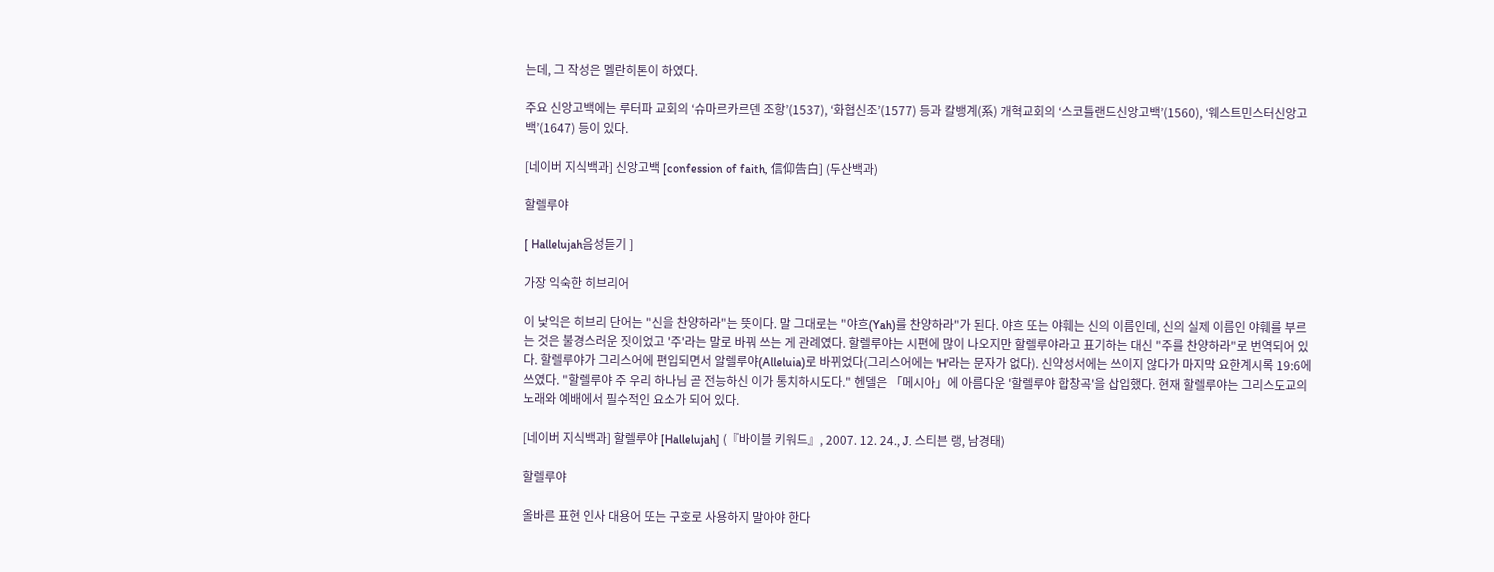는데, 그 작성은 멜란히톤이 하였다.

주요 신앙고백에는 루터파 교회의 ‘슈마르카르덴 조항’(1537), ‘화협신조’(1577) 등과 칼뱅계(系) 개혁교회의 ‘스코틀랜드신앙고백’(1560), ‘웨스트민스터신앙고백’(1647) 등이 있다.

[네이버 지식백과] 신앙고백 [confession of faith, 信仰告白] (두산백과)

할렐루야

[ Hallelujah음성듣기 ]

가장 익숙한 히브리어

이 낯익은 히브리 단어는 "신을 찬양하라"는 뜻이다. 말 그대로는 "야흐(Yah)를 찬양하라"가 된다. 야흐 또는 야훼는 신의 이름인데, 신의 실제 이름인 야훼를 부르는 것은 불경스러운 짓이었고 '주'라는 말로 바꿔 쓰는 게 관례였다. 할렐루야는 시편에 많이 나오지만 할렐루야라고 표기하는 대신 "주를 찬양하라"로 번역되어 있다. 할렐루야가 그리스어에 편입되면서 알렐루야(Alleluia)로 바뀌었다(그리스어에는 'H'라는 문자가 없다). 신약성서에는 쓰이지 않다가 마지막 요한계시록 19:6에 쓰였다. "할렐루야 주 우리 하나님 곧 전능하신 이가 통치하시도다." 헨델은 「메시아」에 아름다운 '할렐루야 합창곡'을 삽입했다. 현재 할렐루야는 그리스도교의 노래와 예배에서 필수적인 요소가 되어 있다.

[네이버 지식백과] 할렐루야 [Hallelujah] (『바이블 키워드』, 2007. 12. 24., J. 스티븐 랭, 남경태)

할렐루야

올바른 표현 인사 대용어 또는 구호로 사용하지 말아야 한다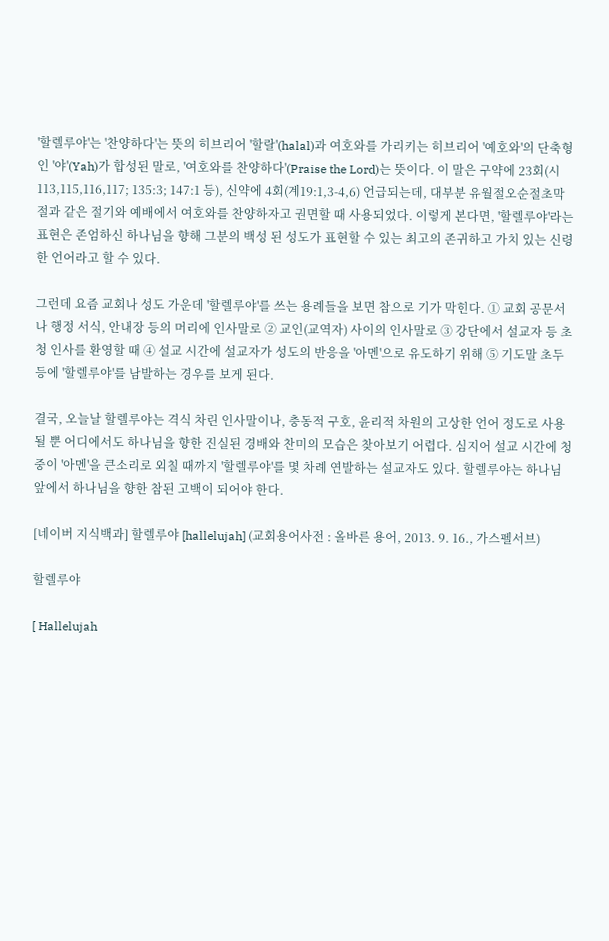'할렐루야'는 '찬양하다'는 뜻의 히브리어 '할랄'(halal)과 여호와를 가리키는 히브리어 '예호와'의 단축형인 '야'(Yah)가 합성된 말로, '여호와를 찬양하다'(Praise the Lord)는 뜻이다. 이 말은 구약에 23회(시113,115,116,117; 135:3; 147:1 등), 신약에 4회(계19:1,3-4,6) 언급되는데, 대부분 유월절오순절초막절과 같은 절기와 예배에서 여호와를 찬양하자고 권면할 때 사용되었다. 이렇게 본다면, '할렐루야'라는 표현은 존엄하신 하나님을 향해 그분의 백성 된 성도가 표현할 수 있는 최고의 존귀하고 가치 있는 신령한 언어라고 할 수 있다.

그런데 요즘 교회나 성도 가운데 '할렐루야'를 쓰는 용례들을 보면 참으로 기가 막힌다. ① 교회 공문서나 행정 서식, 안내장 등의 머리에 인사말로 ② 교인(교역자) 사이의 인사말로 ③ 강단에서 설교자 등 초청 인사를 환영할 때 ④ 설교 시간에 설교자가 성도의 반응을 '아멘'으로 유도하기 위해 ⑤ 기도말 초두 등에 '할렐루야'를 남발하는 경우를 보게 된다.

결국, 오늘날 할렐루야는 격식 차린 인사말이나, 충동적 구호, 윤리적 차원의 고상한 언어 정도로 사용될 뿐 어디에서도 하나님을 향한 진실된 경배와 찬미의 모습은 찾아보기 어렵다. 심지어 설교 시간에 청중이 '아멘'을 큰소리로 외칠 때까지 '할렐루야'를 몇 차례 연발하는 설교자도 있다. 할렐루야는 하나님 앞에서 하나님을 향한 참된 고백이 되어야 한다.

[네이버 지식백과] 할렐루야 [hallelujah] (교회용어사전 : 올바른 용어, 2013. 9. 16., 가스펠서브)

할렐루야

[ Hallelujah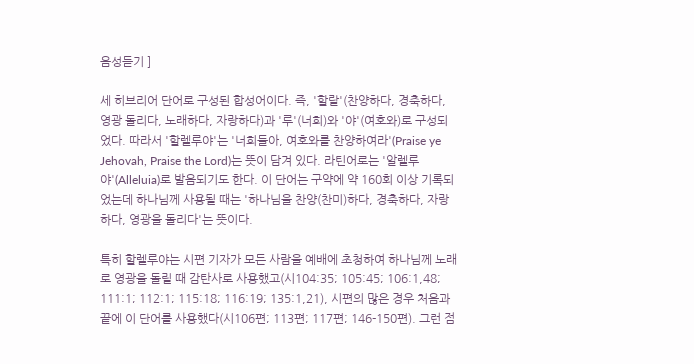음성듣기 ]

세 히브리어 단어로 구성된 합성어이다. 즉, '할랄'(찬양하다, 경축하다, 영광 돌리다, 노래하다, 자랑하다)과 '루'(너희)와 '야'(여호와)로 구성되었다. 따라서 '할렐루야'는 '너희들아, 여호와를 찬양하여라'(Praise ye Jehovah, Praise the Lord)는 뜻이 담겨 있다. 라틴어로는 '알렐루야'(Alleluia)로 발음되기도 한다. 이 단어는 구약에 약 160회 이상 기록되었는데 하나님께 사용될 때는 '하나님을 찬양(찬미)하다, 경축하다, 자랑하다, 영광을 돌리다'는 뜻이다.

특히 할렐루야는 시편 기자가 모든 사람을 예배에 초청하여 하나님께 노래로 영광을 돌릴 때 감탄사로 사용했고(시104:35; 105:45; 106:1,48; 111:1; 112:1; 115:18; 116:19; 135:1,21), 시편의 많은 경우 처음과 끝에 이 단어를 사용했다(시106편; 113편; 117편; 146-150편). 그런 점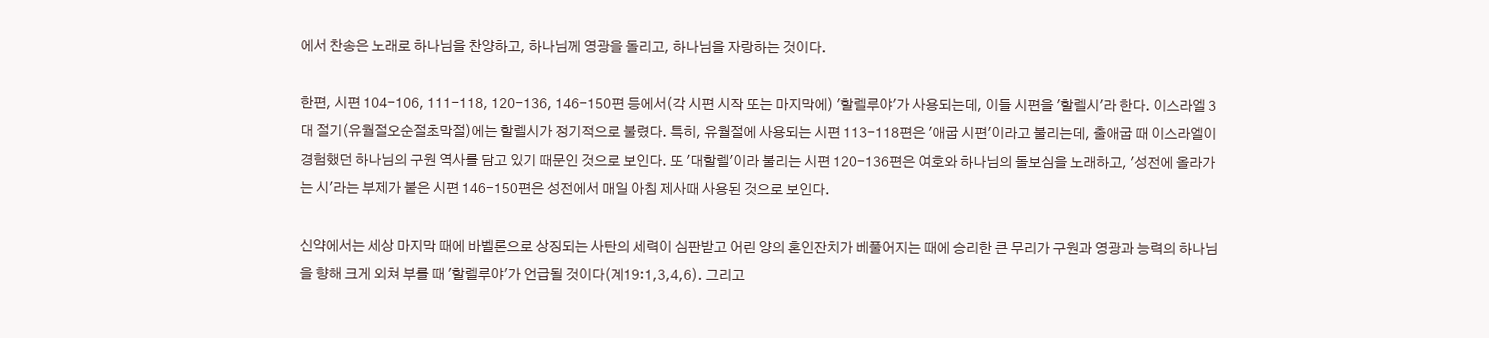에서 찬송은 노래로 하나님을 찬양하고, 하나님께 영광을 돌리고, 하나님을 자랑하는 것이다.

한편, 시편 104-106, 111-118, 120-136, 146-150편 등에서(각 시편 시작 또는 마지막에) '할렐루야'가 사용되는데, 이들 시편을 '할렐시'라 한다. 이스라엘 3대 절기(유월절오순절초막절)에는 할렐시가 정기적으로 불렸다. 특히, 유월절에 사용되는 시편 113-118편은 '애굽 시편'이라고 불리는데, 출애굽 때 이스라엘이 경험했던 하나님의 구원 역사를 담고 있기 때문인 것으로 보인다. 또 '대할렐'이라 불리는 시편 120-136편은 여호와 하나님의 돌보심을 노래하고, '성전에 올라가는 시'라는 부제가 붙은 시편 146-150편은 성전에서 매일 아침 제사때 사용된 것으로 보인다.

신약에서는 세상 마지막 때에 바벨론으로 상징되는 사탄의 세력이 심판받고 어린 양의 혼인잔치가 베풀어지는 때에 승리한 큰 무리가 구원과 영광과 능력의 하나님을 향해 크게 외쳐 부를 때 '할렐루야'가 언급될 것이다(계19:1,3,4,6). 그리고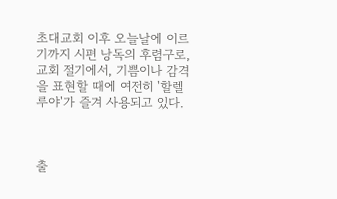초대교회 이후 오늘날에 이르기까지 시편 낭독의 후렴구로, 교회 절기에서, 기쁨이나 감격을 표현할 때에 여전히 '할렐루야'가 즐겨 사용되고 있다.



출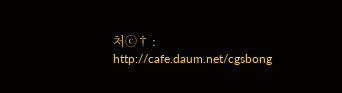처ⓒ† : http://cafe.daum.net/cgsbong